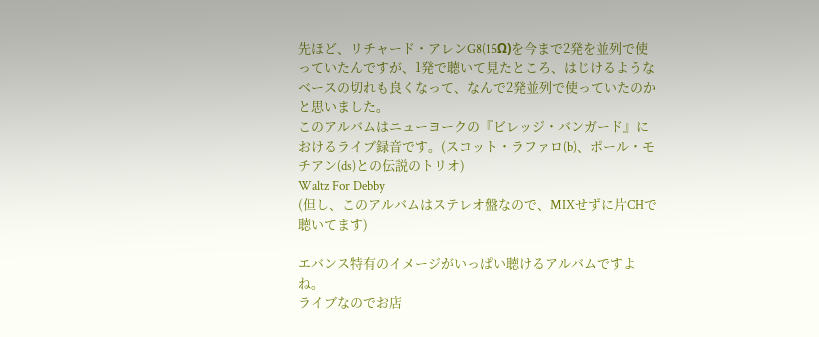先ほど、リチャード・アレンG8(15Ω)を今まで2発を並列で使っていたんですが、1発で聴いて見たところ、はじけるようなベースの切れも良くなって、なんで2発並列で使っていたのかと思いました。
このアルバムはニューヨークの『ビレッジ・バンガード』におけるライブ録音です。(スコット・ラファロ(b)、ポール・モチアン(ds)との伝説のトリオ)
Waltz For Debby
(但し、このアルバムはステレオ盤なので、MIXせずに片CHで聴いてます)

エバンス特有のイメージがいっぱい聴けるアルバムですよね。
ライブなのでお店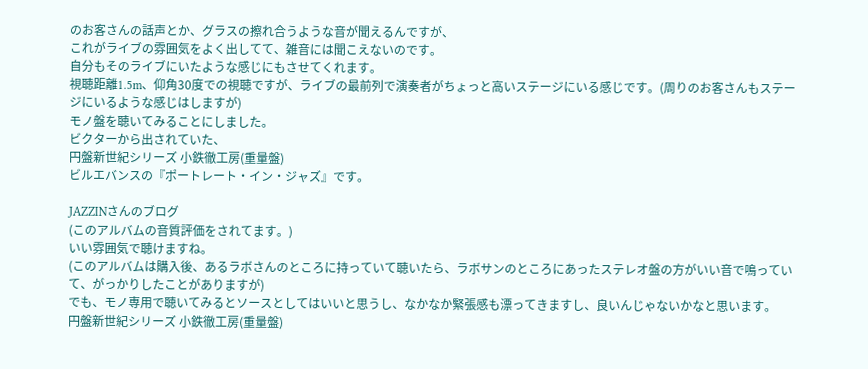のお客さんの話声とか、グラスの擦れ合うような音が聞えるんですが、
これがライブの雰囲気をよく出してて、雑音には聞こえないのです。
自分もそのライブにいたような感じにもさせてくれます。
視聴距離1.5m、仰角30度での視聴ですが、ライブの最前列で演奏者がちょっと高いステージにいる感じです。(周りのお客さんもステージにいるような感じはしますが)
モノ盤を聴いてみることにしました。
ビクターから出されていた、
円盤新世紀シリーズ 小鉄徹工房(重量盤)
ビルエバンスの『ポートレート・イン・ジャズ』です。

JAZZINさんのブログ
(このアルバムの音質評価をされてます。)
いい雰囲気で聴けますね。
(このアルバムは購入後、あるラボさんのところに持っていて聴いたら、ラボサンのところにあったステレオ盤の方がいい音で鳴っていて、がっかりしたことがありますが)
でも、モノ専用で聴いてみるとソースとしてはいいと思うし、なかなか緊張感も漂ってきますし、良いんじゃないかなと思います。
円盤新世紀シリーズ 小鉄徹工房(重量盤)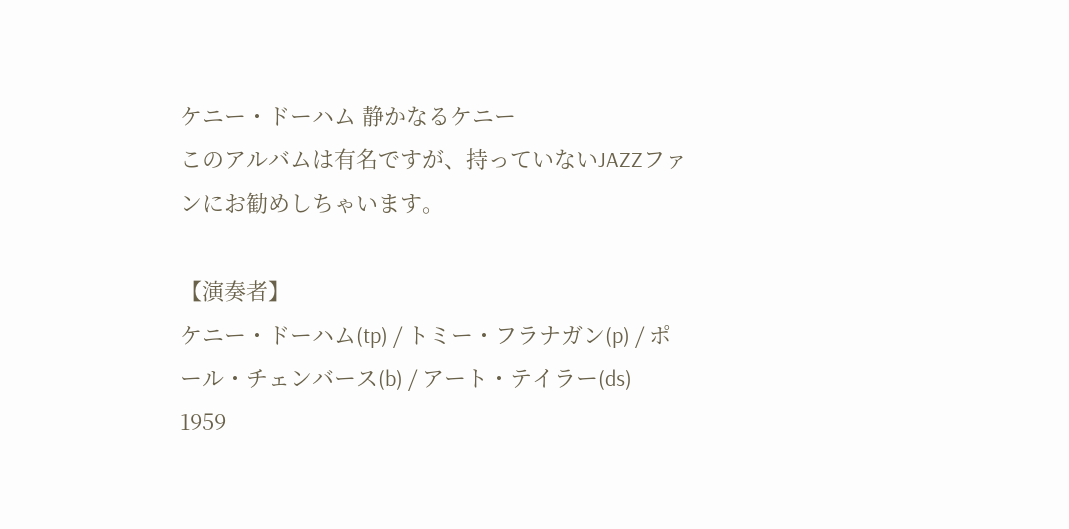ケニー・ドーハム 静かなるケニー
このアルバムは有名ですが、持っていないJAZZファンにお勧めしちゃいます。

【演奏者】
ケニー・ドーハム(tp) / トミー・フラナガン(p) / ポール・チェンバース(b) / アート・テイラー(ds)
1959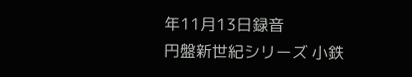年11月13日録音
円盤新世紀シリーズ 小鉄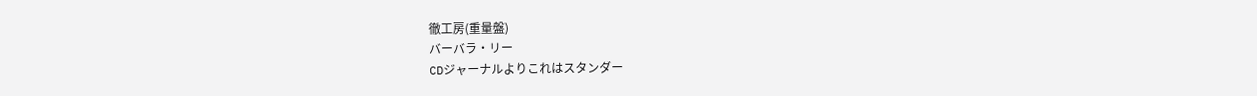徹工房(重量盤)
バーバラ・リー
CDジャーナルよりこれはスタンダー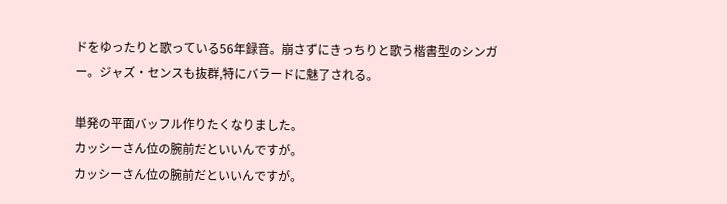ドをゆったりと歌っている56年録音。崩さずにきっちりと歌う楷書型のシンガー。ジャズ・センスも抜群,特にバラードに魅了される。

単発の平面バッフル作りたくなりました。
カッシーさん位の腕前だといいんですが。
カッシーさん位の腕前だといいんですが。